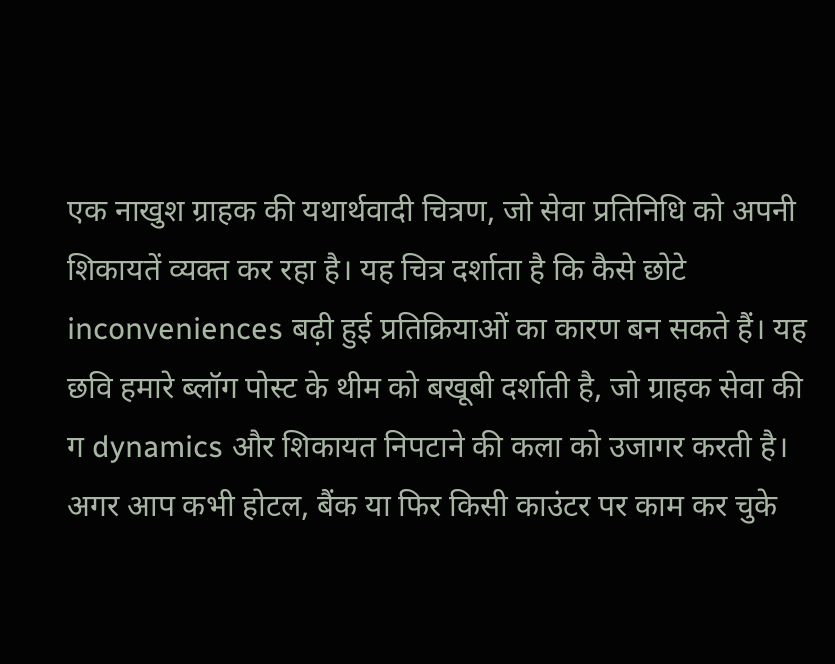एक नाखुश ग्राहक की यथार्थवादी चित्रण, जो सेवा प्रतिनिधि को अपनी शिकायतें व्यक्त कर रहा है। यह चित्र दर्शाता है कि कैसे छोटे inconveniences बढ़ी हुई प्रतिक्रियाओं का कारण बन सकते हैं। यह छवि हमारे ब्लॉग पोस्ट के थीम को बखूबी दर्शाती है, जो ग्राहक सेवा की ग dynamics और शिकायत निपटाने की कला को उजागर करती है।
अगर आप कभी होटल, बैंक या फिर किसी काउंटर पर काम कर चुके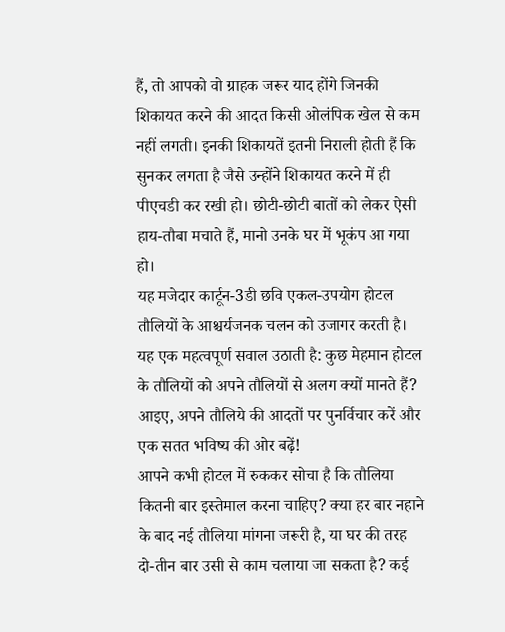हैं, तो आपको वो ग्राहक जरूर याद होंगे जिनकी शिकायत करने की आदत किसी ओलंपिक खेल से कम नहीं लगती। इनकी शिकायतें इतनी निराली होती हैं कि सुनकर लगता है जैसे उन्होंने शिकायत करने में ही पीएचडी कर रखी हो। छोटी-छोटी बातों को लेकर ऐसी हाय-तौबा मचाते हैं, मानो उनके घर में भूकंप आ गया हो।
यह मजेदार कार्टून-3डी छवि एकल-उपयोग होटल तौलियों के आश्चर्यजनक चलन को उजागर करती है। यह एक महत्वपूर्ण सवाल उठाती है: कुछ मेहमान होटल के तौलियों को अपने तौलियों से अलग क्यों मानते हैं? आइए, अपने तौलिये की आदतों पर पुनर्विचार करें और एक सतत भविष्य की ओर बढ़ें!
आपने कभी होटल में रुककर सोचा है कि तौलिया कितनी बार इस्तेमाल करना चाहिए? क्या हर बार नहाने के बाद नई तौलिया मांगना जरूरी है, या घर की तरह दो-तीन बार उसी से काम चलाया जा सकता है? कई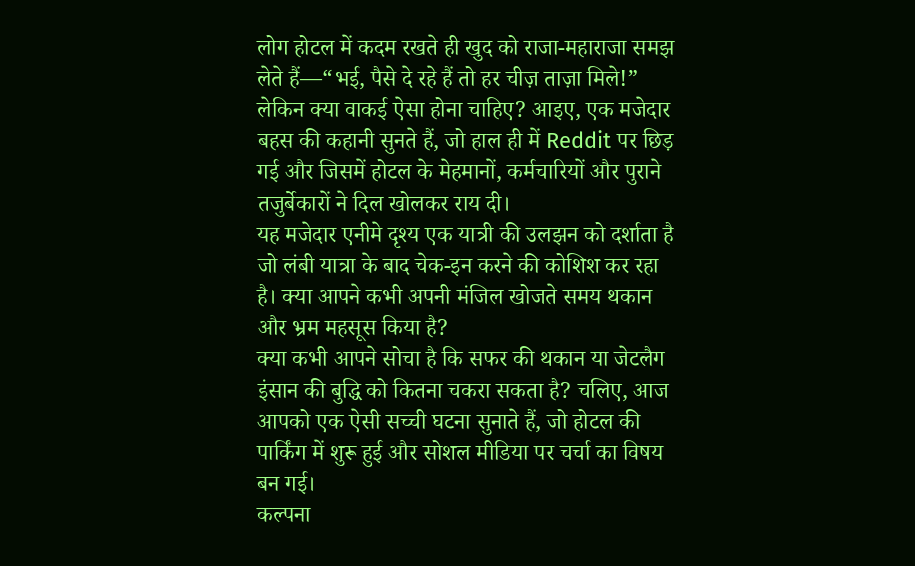लोग होटल में कदम रखते ही खुद को राजा-महाराजा समझ लेते हैं—“भई, पैसे दे रहे हैं तो हर चीज़ ताज़ा मिले!” लेकिन क्या वाकई ऐसा होना चाहिए? आइए, एक मजेदार बहस की कहानी सुनते हैं, जो हाल ही में Reddit पर छिड़ गई और जिसमें होटल के मेहमानों, कर्मचारियों और पुराने तजुर्बेकारों ने दिल खोलकर राय दी।
यह मजेदार एनीमे दृश्य एक यात्री की उलझन को दर्शाता है जो लंबी यात्रा के बाद चेक-इन करने की कोशिश कर रहा है। क्या आपने कभी अपनी मंजिल खोजते समय थकान और भ्रम महसूस किया है?
क्या कभी आपने सोचा है कि सफर की थकान या जेटलैग इंसान की बुद्धि को कितना चकरा सकता है? चलिए, आज आपको एक ऐसी सच्ची घटना सुनाते हैं, जो होटल की पार्किंग में शुरू हुई और सोशल मीडिया पर चर्चा का विषय बन गई।
कल्पना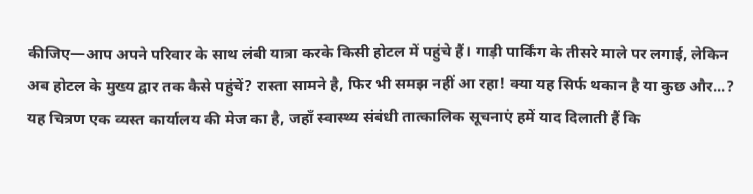कीजिए—आप अपने परिवार के साथ लंबी यात्रा करके किसी होटल में पहुंचे हैं। गाड़ी पार्किंग के तीसरे माले पर लगाई, लेकिन अब होटल के मुख्य द्वार तक कैसे पहुंचें? रास्ता सामने है, फिर भी समझ नहीं आ रहा! क्या यह सिर्फ थकान है या कुछ और...?
यह चित्रण एक व्यस्त कार्यालय की मेज का है, जहाँ स्वास्थ्य संबंधी तात्कालिक सूचनाएं हमें याद दिलाती हैं कि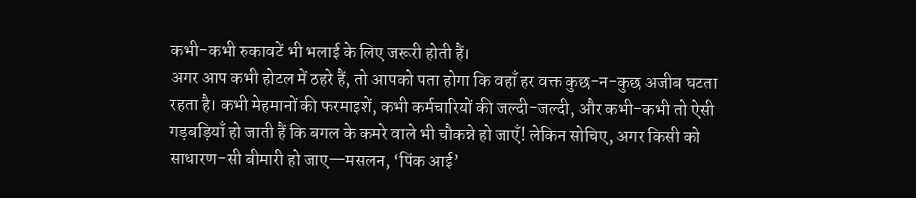कभी-कभी रुकावटें भी भलाई के लिए जरूरी होती हैं।
अगर आप कभी होटल में ठहरे हैं, तो आपको पता होगा कि वहाँ हर वक्त कुछ-न-कुछ अजीब घटता रहता है। कभी मेहमानों की फरमाइशें, कभी कर्मचारियों की जल्दी-जल्दी, और कभी-कभी तो ऐसी गड़बड़ियाँ हो जाती हैं कि बगल के कमरे वाले भी चौकन्ने हो जाएँ! लेकिन सोचिए, अगर किसी को साधारण-सी बीमारी हो जाए—मसलन, ‘पिंक आई’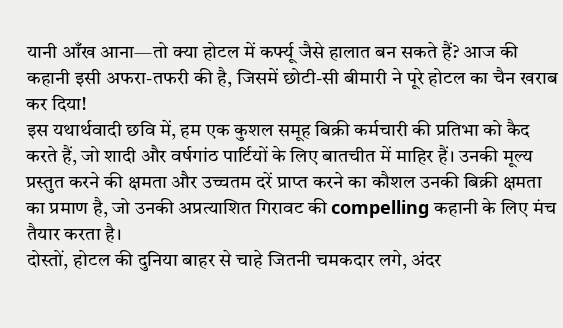यानी आँख आना—तो क्या होटल में कर्फ्यू जैसे हालात बन सकते हैं? आज की कहानी इसी अफरा-तफरी की है, जिसमें छोटी-सी बीमारी ने पूरे होटल का चैन खराब कर दिया!
इस यथार्थवादी छवि में, हम एक कुशल समूह बिक्री कर्मचारी की प्रतिभा को कैद करते हैं, जो शादी और वर्षगांठ पार्टियों के लिए बातचीत में माहिर हैं। उनकी मूल्य प्रस्तुत करने की क्षमता और उच्चतम दरें प्राप्त करने का कौशल उनकी बिक्री क्षमता का प्रमाण है, जो उनकी अप्रत्याशित गिरावट की compelling कहानी के लिए मंच तैयार करता है।
दोस्तों, होटल की दुनिया बाहर से चाहे जितनी चमकदार लगे, अंदर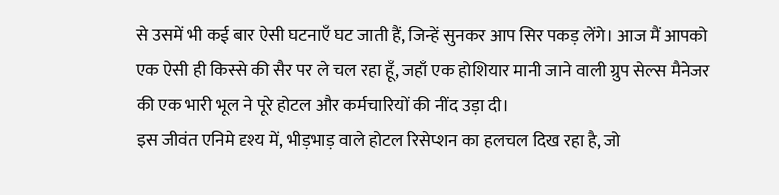से उसमें भी कई बार ऐसी घटनाएँ घट जाती हैं, जिन्हें सुनकर आप सिर पकड़ लेंगे। आज मैं आपको एक ऐसी ही किस्से की सैर पर ले चल रहा हूँ, जहाँ एक होशियार मानी जाने वाली ग्रुप सेल्स मैनेजर की एक भारी भूल ने पूरे होटल और कर्मचारियों की नींद उड़ा दी।
इस जीवंत एनिमे दृश्य में, भीड़भाड़ वाले होटल रिसेप्शन का हलचल दिख रहा है, जो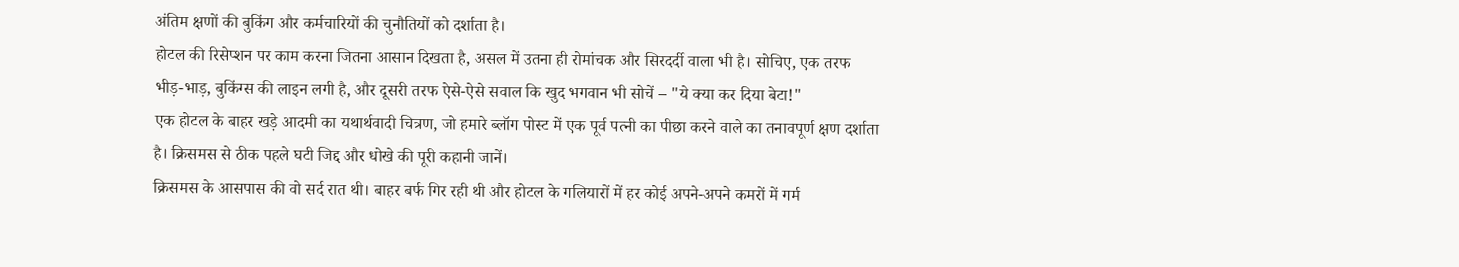अंतिम क्षणों की बुकिंग और कर्मचारियों की चुनौतियों को दर्शाता है।
होटल की रिसेप्शन पर काम करना जितना आसान दिखता है, असल में उतना ही रोमांचक और सिरदर्दी वाला भी है। सोचिए, एक तरफ भीड़-भाड़, बुकिंग्स की लाइन लगी है, और दूसरी तरफ ऐसे-ऐसे सवाल कि खुद भगवान भी सोचें – "ये क्या कर दिया बेटा!"
एक होटल के बाहर खड़े आदमी का यथार्थवादी चित्रण, जो हमारे ब्लॉग पोस्ट में एक पूर्व पत्नी का पीछा करने वाले का तनावपूर्ण क्षण दर्शाता है। क्रिसमस से ठीक पहले घटी जिद्द और धोखे की पूरी कहानी जानें।
क्रिसमस के आसपास की वो सर्द रात थी। बाहर बर्फ गिर रही थी और होटल के गलियारों में हर कोई अपने-अपने कमरों में गर्म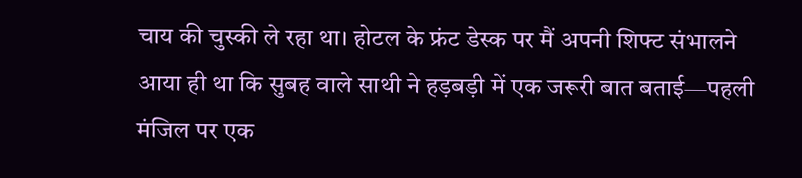चाय की चुस्की ले रहा था। होटल के फ्रंट डेस्क पर मैं अपनी शिफ्ट संभालने आया ही था कि सुबह वाले साथी ने हड़बड़ी में एक जरूरी बात बताई—पहली मंजिल पर एक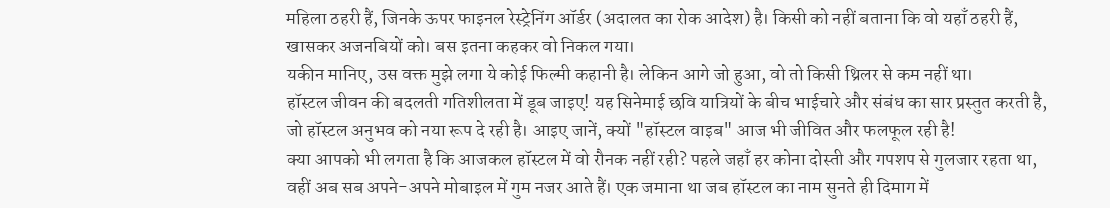महिला ठहरी हैं, जिनके ऊपर फाइनल रेस्ट्रेनिंग ऑर्डर (अदालत का रोक आदेश) है। किसी को नहीं बताना कि वो यहाँ ठहरी हैं, खासकर अजनबियों को। बस इतना कहकर वो निकल गया।
यकीन मानिए, उस वक्त मुझे लगा ये कोई फिल्मी कहानी है। लेकिन आगे जो हुआ, वो तो किसी थ्रिलर से कम नहीं था।
हॉस्टल जीवन की बदलती गतिशीलता में डूब जाइए! यह सिनेमाई छवि यात्रियों के बीच भाईचारे और संबंध का सार प्रस्तुत करती है, जो हॉस्टल अनुभव को नया रूप दे रही है। आइए जानें, क्यों "हॉस्टल वाइब" आज भी जीवित और फलफूल रही है!
क्या आपको भी लगता है कि आजकल हॉस्टल में वो रौनक नहीं रही? पहले जहाँ हर कोना दोस्ती और गपशप से गुलजार रहता था, वहीं अब सब अपने-अपने मोबाइल में गुम नजर आते हैं। एक जमाना था जब हॉस्टल का नाम सुनते ही दिमाग में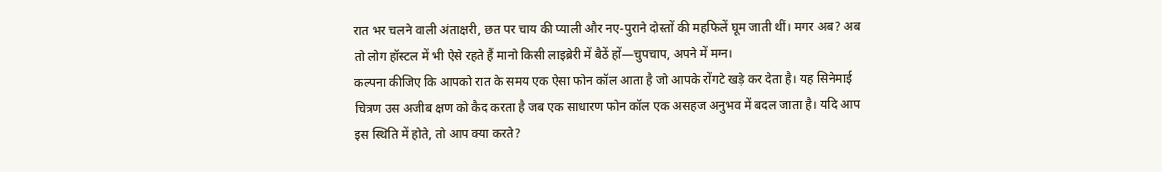रात भर चलने वाली अंताक्षरी, छत पर चाय की प्याली और नए-पुराने दोस्तों की महफिलें घूम जाती थीं। मगर अब? अब तो लोग हॉस्टल में भी ऐसे रहते हैं मानो किसी लाइब्रेरी में बैठें हों—चुपचाप, अपने में मग्न।
कल्पना कीजिए कि आपको रात के समय एक ऐसा फोन कॉल आता है जो आपके रोंगटे खड़े कर देता है। यह सिनेमाई चित्रण उस अजीब क्षण को कैद करता है जब एक साधारण फोन कॉल एक असहज अनुभव में बदल जाता है। यदि आप इस स्थिति में होते, तो आप क्या करते?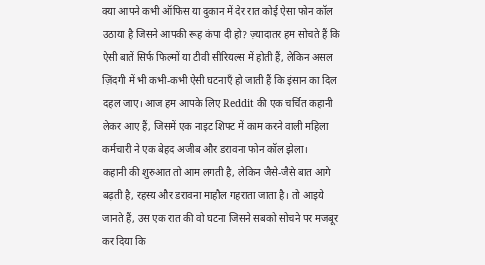क्या आपने कभी ऑफिस या दुकान में देर रात कोई ऐसा फोन कॉल उठाया है जिसने आपकी रूह कंपा दी हो? ज़्यादातर हम सोचते हैं कि ऐसी बातें सिर्फ फिल्मों या टीवी सीरियल्स में होती हैं, लेकिन असल ज़िंदगी में भी कभी-कभी ऐसी घटनाएँ हो जाती हैं कि इंसान का दिल दहल जाए। आज हम आपके लिए Reddit की एक चर्चित कहानी लेकर आए हैं, जिसमें एक नाइट शिफ्ट में काम करने वाली महिला कर्मचारी ने एक बेहद अजीब और डरावना फोन कॉल झेला।
कहानी की शुरुआत तो आम लगती है, लेकिन जैसे-जैसे बात आगे बढ़ती है, रहस्य और डरावना माहौल गहराता जाता है। तो आइये जानते हैं, उस एक रात की वो घटना जिसने सबको सोचने पर मजबूर कर दिया कि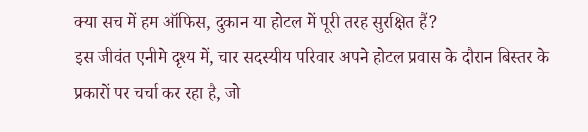क्या सच में हम ऑफिस, दुकान या होटल में पूरी तरह सुरक्षित हैं?
इस जीवंत एनीमे दृश्य में, चार सदस्यीय परिवार अपने होटल प्रवास के दौरान बिस्तर के प्रकारों पर चर्चा कर रहा है, जो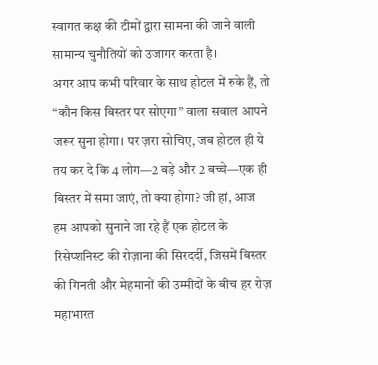स्वागत कक्ष की टीमों द्वारा सामना की जाने वाली सामान्य चुनौतियों को उजागर करता है।
अगर आप कभी परिवार के साथ होटल में रुके हैं, तो “कौन किस बिस्तर पर सोएगा” वाला सवाल आपने जरूर सुना होगा। पर ज़रा सोचिए, जब होटल ही ये तय कर दे कि 4 लोग—2 बड़े और 2 बच्चे—एक ही बिस्तर में समा जाएं, तो क्या होगा? जी हां, आज हम आपको सुनाने जा रहे हैं एक होटल के रिसेप्शनिस्ट की रोज़ाना की सिरदर्दी, जिसमें बिस्तर की गिनती और मेहमानों की उम्मीदों के बीच हर रोज़ महाभारत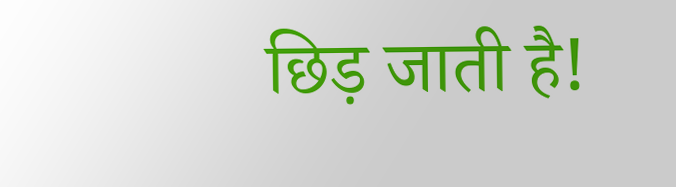छिड़ जाती है!